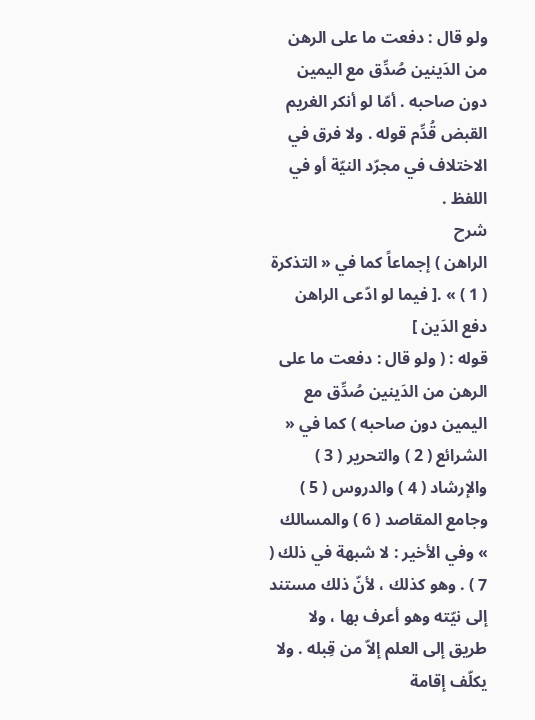ولو قال : دفعت ما على الرهن من الدَينين صُدِّق مع اليمين دون صاحبه . أمّا لو أنكر الغريم القبض قُدِّم قوله . ولا فرق في الاختلاف في مجرّد النيّة أو في اللفظ .
شرح
الراهن ) إجماعاً كما في « التذكرة ( 1 ) » .[ فيما لو ادّعى الراهن دفع الدَين ]
قوله : ( ولو قال : دفعت ما على الرهن من الدَينين صُدِّق مع اليمين دون صاحبه ) كما في « الشرائع ( 2 ) والتحرير ( 3 ) والإرشاد ( 4 ) والدروس ( 5 ) وجامع المقاصد ( 6 ) والمسالك » وفي الأخير : لا شبهة في ذلك ( 7 ) . وهو كذلك ، لأنّ ذلك مستند إلى نيّته وهو أعرف بها ، ولا طريق إلى العلم إلاّ من قِبله . ولا يكلّف إقامة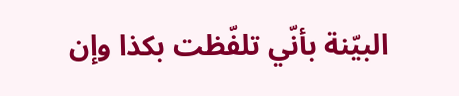البيّنة بأنّي تلفّظت بكذا وإن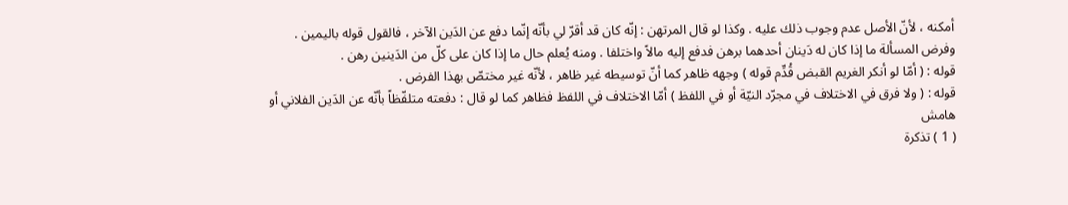أمكنه ، لأنّ الأصل عدم وجوب ذلك عليه . وكذا لو قال المرتهن : إنّه كان قد أقرّ لي بأنّه إنّما دفع عن الدَين الآخر ، فالقول قوله باليمين .
وفرض المسألة ما إذا كان له دَينان أحدهما برهن فدفع إليه مالاً واختلفا . ومنه يُعلم حال ما إذا كان على كلّ من الدَينين رهن .
قوله : ( أمّا لو أنكر الغريم القبض قُدِّم قوله ) وجهه ظاهر كما أنّ توسيطه غير ظاهر ، لأنّه غير مختصّ بهذا الفرض .
قوله : ( ولا فرق في الاختلاف في مجرّد النيّة أو في اللفظ ) أمّا الاختلاف في اللفظ فظاهر كما لو قال : دفعته متلفّظاً بأنّه عن الدَين الفلاني أو
هامش
( 1 ) تذكرة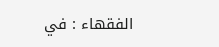الفقهاء : في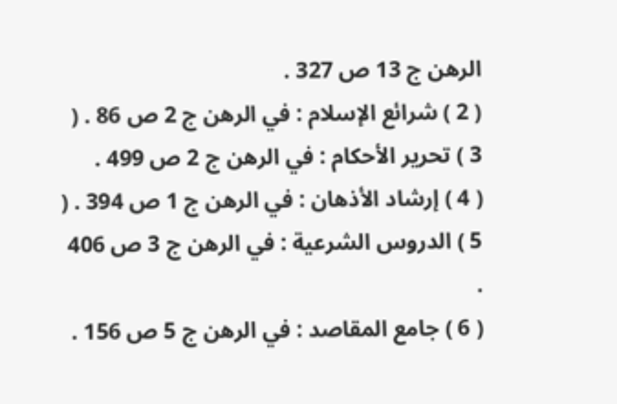الرهن ج 13 ص 327 .
( 2 ) شرائع الإسلام : في الرهن ج 2 ص 86 . ( 3 ) تحرير الأحكام : في الرهن ج 2 ص 499 .
( 4 ) إرشاد الأذهان : في الرهن ج 1 ص 394 . ( 5 ) الدروس الشرعية : في الرهن ج 3 ص 406 .
( 6 ) جامع المقاصد : في الرهن ج 5 ص 156 .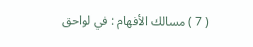( 7 ) مسالك الأفهام : في لواحق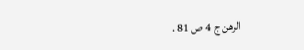الرهن ج 4 ص 81 .